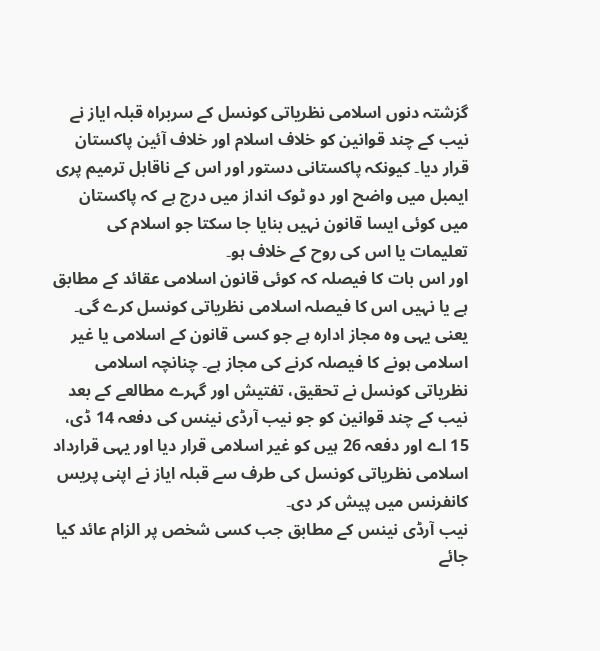گزشتہ دنوں اسلامی نظریاتی کونسل کے سربراہ قبلہ ایاز نے نیب کے چند قوانین کو خلاف اسلام اور خلاف آئین پاکستان قرار دیا۔ کیونکہ پاکستانی دستور اور اس کے ناقابل ترمیم پری ایمبل میں واضح اور دو ٹوک انداز میں درج ہے کہ پاکستان میں کوئی ایسا قانون نہیں بنایا جا سکتا جو اسلام کی تعلیمات یا اس کی روح کے خلاف ہو۔
اور اس بات کا فیصلہ کہ کوئی قانون اسلامی عقائد کے مطابق ہے یا نہیں اس کا فیصلہ اسلامی نظریاتی کونسل کرے گی۔ یعنی یہی وہ مجاز ادارہ ہے جو کسی قانون کے اسلامی یا غیر اسلامی ہونے کا فیصلہ کرنے کی مجاز ہے۔ چنانچہ اسلامی نظریاتی کونسل نے تحقیق، تفتیش اور گہرے مطالعے کے بعد نیب کے چند قوانین کو جو نیب آرڈی نینس کی دفعہ 14 ڈی، 15 اے اور دفعہ 26 ہیں کو غیر اسلامی قرار دیا اور یہی قرارداد اسلامی نظریاتی کونسل کی طرف سے قبلہ ایاز نے اپنی پریس کانفرنس میں پیش کر دی۔
نیب آرڈی نینس کے مطابق جب کسی شخص پر الزام عائد کیا جائے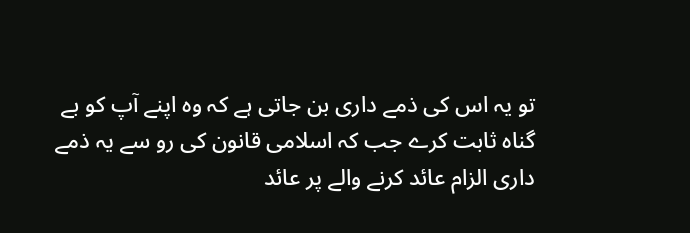تو یہ اس کی ذمے داری بن جاتی ہے کہ وہ اپنے آپ کو بے گناہ ثابت کرے جب کہ اسلامی قانون کی رو سے یہ ذمے داری الزام عائد کرنے والے پر عائد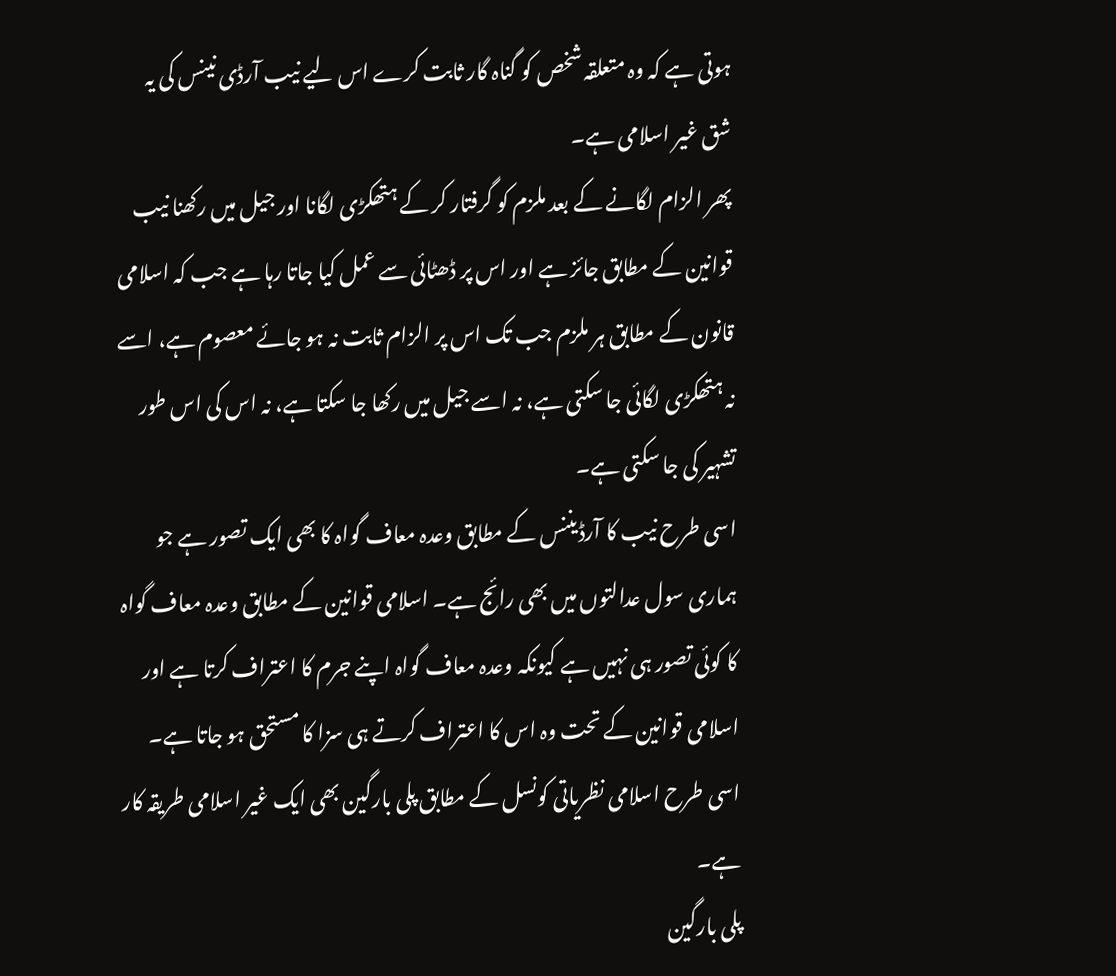ہوتی ہے کہ وہ متعلقہ شخص کو گناہ گار ثابت کرے اس لیے نیب آرڈی نینس کی یہ شق غیر اسلامی ہے۔
پھر الزام لگانے کے بعد ملزم کو گرفتار کر کے ہتھکڑی لگانا اور جیل میں رکھنا نیب قوانین کے مطابق جائز ہے اور اس پر ڈھٹائی سے عمل کیا جاتا رہا ہے جب کہ اسلامی قانون کے مطابق ہر ملزم جب تک اس پر الزام ثابت نہ ہو جائے معصوم ہے، اسے نہ ہتھکڑی لگائی جا سکتی ہے، نہ اسے جیل میں رکھا جا سکتا ہے، نہ اس کی اس طور تشہیر کی جا سکتی ہے۔
اسی طرح نیب کا آرڈیننس کے مطابق وعدہ معاف گواہ کا بھی ایک تصور ہے جو ہماری سول عدالتوں میں بھی رائج ہے۔ اسلامی قوانین کے مطابق وعدہ معاف گواہ کا کوئی تصور ہی نہیں ہے کیونکہ وعدہ معاف گواہ اپنے جرم کا اعتراف کرتا ہے اور اسلامی قوانین کے تحت وہ اس کا اعتراف کرتے ہی سزا کا مستحق ہو جاتا ہے۔ اسی طرح اسلامی نظریاتی کونسل کے مطابق پلی بارگین بھی ایک غیر اسلامی طریقہ کار ہے۔
پلی بارگین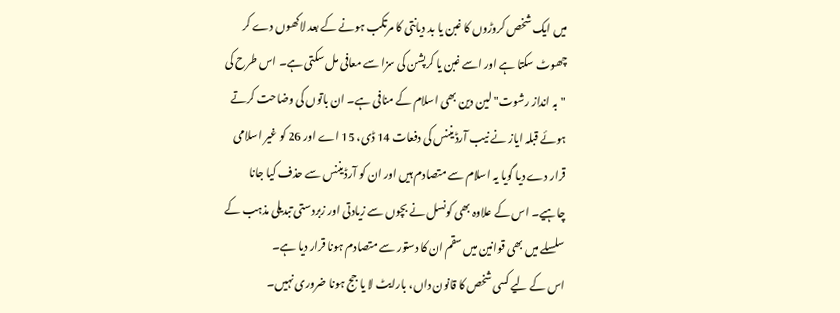میں ایک شخص کروڑوں کا غبن یا بد دیانتی کا مرتکب ہونے کے بعد لاکھوں دے کر چھوٹ سکتا ہے اور اسے غبن یا کرپشن کی سزا سے معافی مل سکتی ہے۔ اس طرح کی "بہ انداز رشوت" لین دین بھی اسلام کے منافی ہے۔ ان باتوں کی وضاحت کرتے ہوئے قبلہ ایاز نے نیب آرڈیننس کی دفعات 14 ڈی، 15 اے اور 26 کو غیر اسلامی قرار دے دیا گویا یہ اسلام سے متصادم ہیں اور ان کو آرڈیننس سے حذف کیا جانا چاہیے۔ اس کے علاوہ بھی کونسل نے بچوں سے زیادتی اور زبردستی تبدیلی مذہب کے سلسلے میں بھی قوانین میں سقم ان کا دستور سے متصادم ہونا قرار دیا ہے۔
اس کے لیے کسی شخص کا قانون داں، بارایٹ لا یا جج ہونا ضروری نہیں۔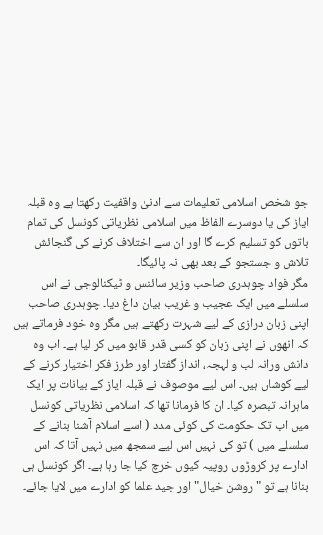جو شخص اسلامی تعلیمات سے ادنیٰ واقفیت رکھتا ہے وہ قبلہ ایاز کی یا دوسرے الفاظ میں اسلامی نظریاتی کونسل کی تمام باتوں کو تسلیم کرے گا اور ان سے اختلاف کرنے کی گنجائش تلاش و جستجو کے بعد بھی نہ پائیگا۔
مگر فواد چوہدری صاحب وزیر سائنس و ٹیکنالوجی نے اس سلسلے میں ایک عجیب و غریب بیان داغ دیا۔ چوہدری صاحب اپنی زبان درازی کے لیے شہرت رکھتے ہیں مگر وہ خود فرماتے ہیں کہ انھوں نے اپنی زبان کو کسی قدر قابو میں کر لیا ہے۔ اب وہ دانش ورانہ لب و لہجہ، انداز گفتار اور طرز فکر اختیار کرنے کے لیے کوشاں ہیں۔ اس لیے موصوف نے قبلہ ایاز کے بیانات پر ایک ماہرانہ تبصرہ کیا۔ ان کا فرمانا تھا کہ اسلامی نظریاتی کونسل میں اب تک حکومت کی کوئی مدد ( اسے اسلام آشنا بنانے کے سلسلے میں ) تو کی نہیں اس لیے سمجھ میں نہیں آتا کہ اس ادارے پر کروڑوں روپیہ کیوں خرچ کیا جا رہا ہے۔ اگر کونسل ہی بنانا ہے تو "روشن خیال" اور جید علما کو ادارے میں لایا جائے۔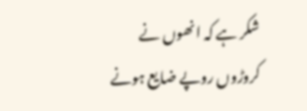شکر ہے کہ انھوں نے کروڑوں روپے ضایع ہونے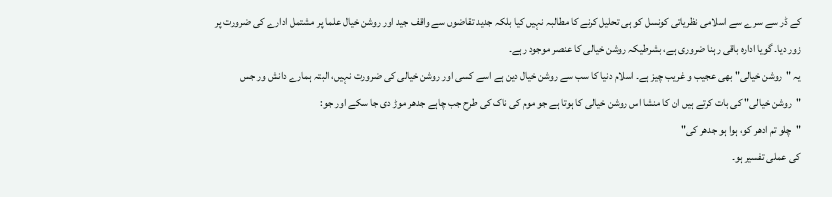کے ڈر سے سرے سے اسلامی نظریاتی کونسل کو ہی تحلیل کرنے کا مطالبہ نہیں کیا بلکہ جدید تقاضوں سے واقف جید اور روشن خیال علما پر مشتمل ادارے کی ضرورت پر زور دیا۔ گویا ادارہ باقی رہنا ضروری ہے، بشرطیکہ روشن خیالی کا عنصر موجود رہے۔
یہ "روشن خیالی" بھی عجیب و غریب چیز ہے۔ اسلام دنیا کا سب سے روشن خیال دین ہے اسے کسی اور روشن خیالی کی ضرورت نہیں، البتہ ہمارے دانش ور جس "روشن خیالی" کی بات کرتے ہیں ان کا منشا اس روشن خیالی کا ہوتا ہے جو موم کی ناک کی طرح جب چاہے جدھر موڑ دی جا سکے اور جو:
"چلو تم ادھر کو، ہوا ہو جدھر کی"
کی عملی تفسیر ہو۔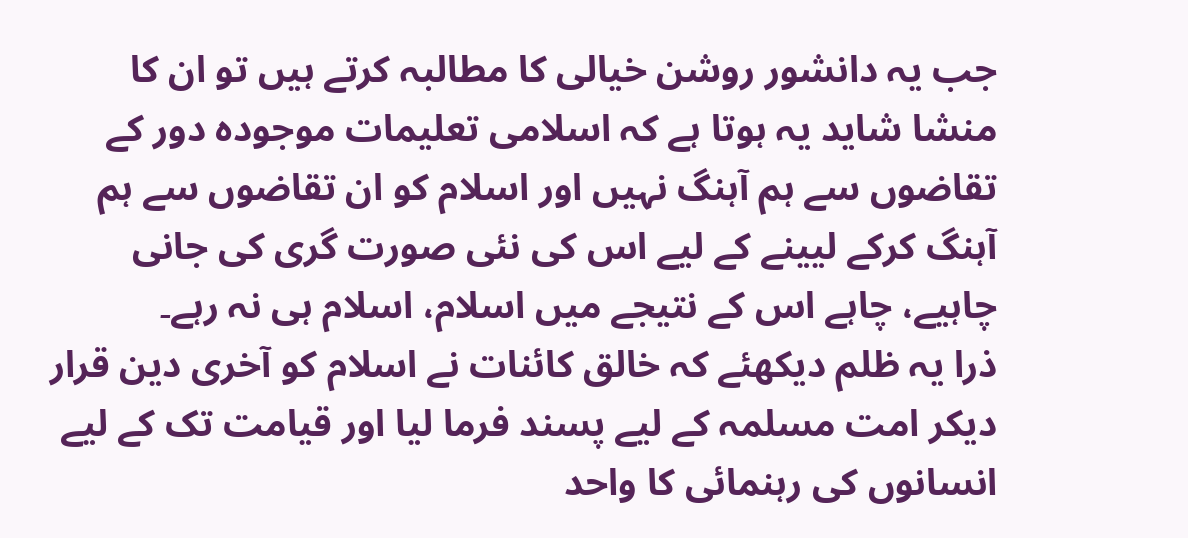جب یہ دانشور روشن خیالی کا مطالبہ کرتے ہیں تو ان کا منشا شاید یہ ہوتا ہے کہ اسلامی تعلیمات موجودہ دور کے تقاضوں سے ہم آہنگ نہیں اور اسلام کو ان تقاضوں سے ہم آہنگ کرکے لیینے کے لیے اس کی نئی صورت گری کی جانی چاہیے، چاہے اس کے نتیجے میں اسلام، اسلام ہی نہ رہے۔
ذرا یہ ظلم دیکھئے کہ خالق کائنات نے اسلام کو آخری دین قرار دیکر امت مسلمہ کے لیے پسند فرما لیا اور قیامت تک کے لیے انسانوں کی رہنمائی کا واحد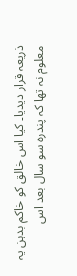ذریعہ قرار دیدیا۔ کیا اس خالق کو خاکم بدہن یہ معلوم نہ تھا کہ پندرہ سو سال بعد اس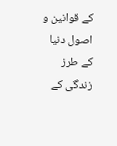کے قوانین و اصول دنیا کے طرز زندگی کے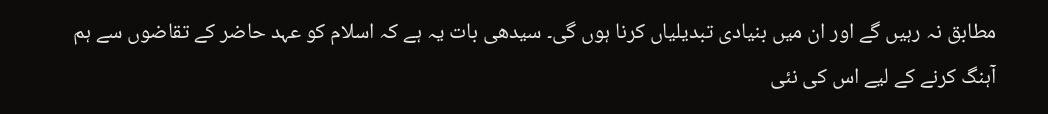مطابق نہ رہیں گے اور ان میں بنیادی تبدیلیاں کرنا ہوں گی۔ سیدھی بات یہ ہے کہ اسلام کو عہد حاضر کے تقاضوں سے ہم آہنگ کرنے کے لیے اس کی نئی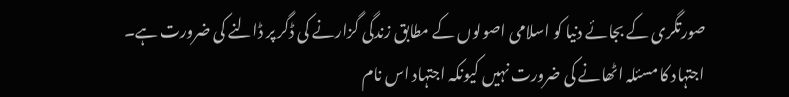صورتگری کے بجائے دنیا کو اسلامی اصولوں کے مطابق زندگی گزارنے کی ڈگر پر ڈالنے کی ضرورت ہے۔
اجتہاد کا مسئلہ اٹھانے کی ضرورت نہیں کیونکہ اجتہاد اس نام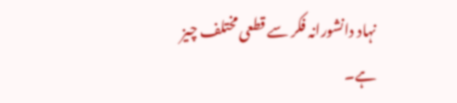نہاد دانشورانہ فکر سے قطعی مختلف چیز ہے۔